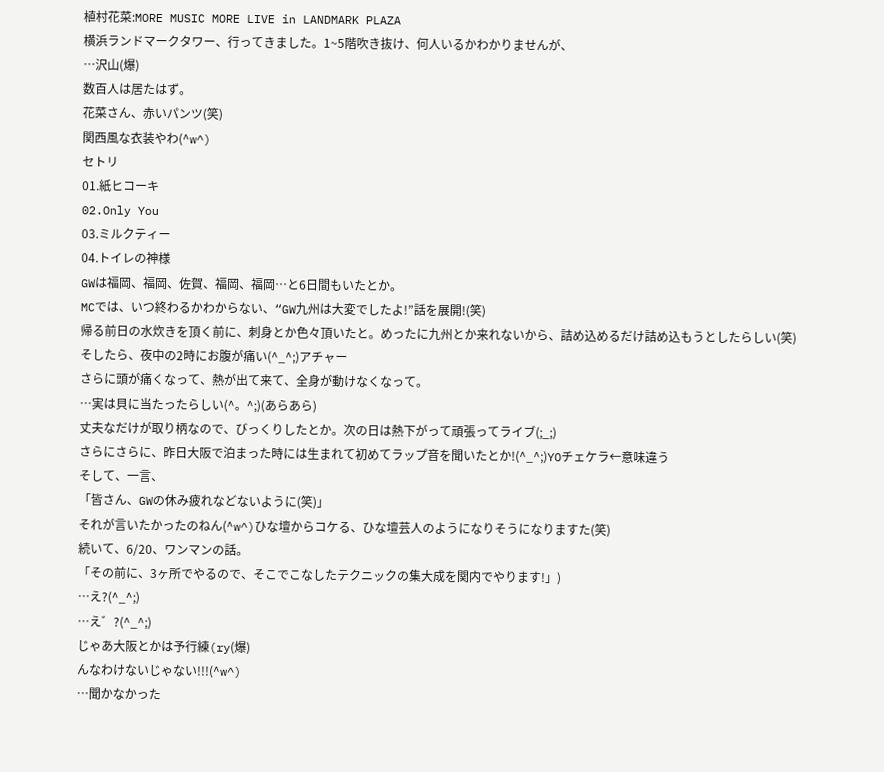植村花菜:MORE MUSIC MORE LIVE in LANDMARK PLAZA
横浜ランドマークタワー、行ってきました。1~5階吹き抜け、何人いるかわかりませんが、
…沢山(爆)
数百人は居たはず。
花菜さん、赤いパンツ(笑)
関西風な衣装やわ(^w^)
セトリ
01.紙ヒコーキ
02.Only You
03.ミルクティー
04.トイレの神様
GWは福岡、福岡、佐賀、福岡、福岡…と6日間もいたとか。
MCでは、いつ終わるかわからない、“GW九州は大変でしたよ!”話を展開!(笑)
帰る前日の水炊きを頂く前に、刺身とか色々頂いたと。めったに九州とか来れないから、詰め込めるだけ詰め込もうとしたらしい(笑)
そしたら、夜中の2時にお腹が痛い(^_^;)アチャー
さらに頭が痛くなって、熱が出て来て、全身が動けなくなって。
…実は貝に当たったらしい(^。^;)(あらあら)
丈夫なだけが取り柄なので、びっくりしたとか。次の日は熱下がって頑張ってライブ(;_;)
さらにさらに、昨日大阪で泊まった時には生まれて初めてラップ音を聞いたとか!(^_^;)YOチェケラ←意味違う
そして、一言、
「皆さん、GWの休み疲れなどないように(笑)」
それが言いたかったのねん(^w^)ひな壇からコケる、ひな壇芸人のようになりそうになりますた(笑)
続いて、6/20、ワンマンの話。
「その前に、3ヶ所でやるので、そこでこなしたテクニックの集大成を関内でやります!」)
…え?(^_^;)
…え゛?(^_^;)
じゃあ大阪とかは予行練(ry(爆)
んなわけないじゃない!!!(^w^)
…聞かなかった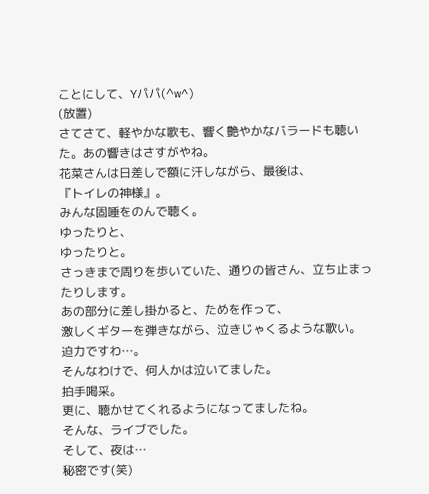ことにして、Yパパ(^w^)
(放置)
さてさて、軽やかな歌も、響く艶やかなバラードも聴いた。あの響きはさすがやね。
花菜さんは日差しで額に汗しながら、最後は、
『トイレの神様』。
みんな固唾をのんで聴く。
ゆったりと、
ゆったりと。
さっきまで周りを歩いていた、通りの皆さん、立ち止まったりします。
あの部分に差し掛かると、ためを作って、
激しくギターを弾きながら、泣きじゃくるような歌い。
迫力ですわ…。
そんなわけで、何人かは泣いてました。
拍手喝采。
更に、聴かせてくれるようになってましたね。
そんな、ライブでした。
そして、夜は…
秘密です(笑)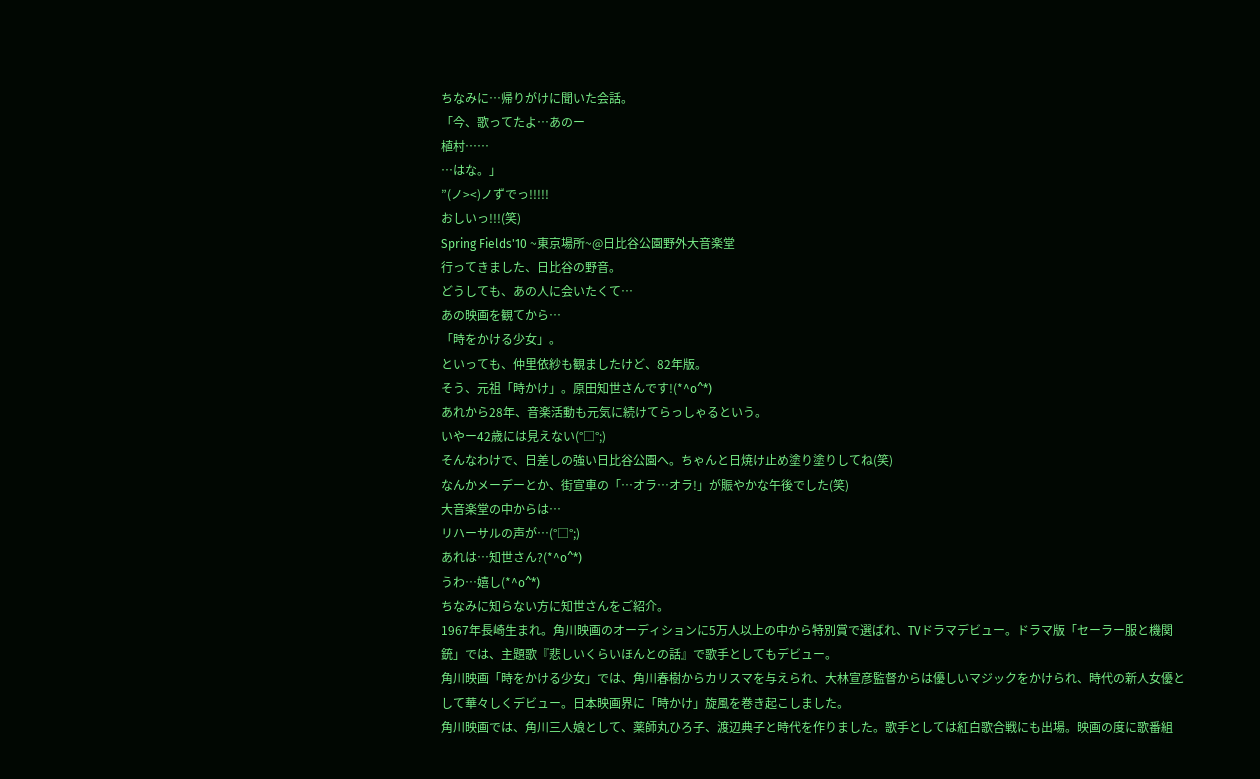ちなみに…帰りがけに聞いた会話。
「今、歌ってたよ…あのー
植村……
…はな。」
”(ノ><)ノずでっ!!!!!
おしいっ!!!(笑)
Spring Fields'10 ~東京場所~@日比谷公園野外大音楽堂
行ってきました、日比谷の野音。
どうしても、あの人に会いたくて…
あの映画を観てから…
「時をかける少女」。
といっても、仲里依紗も観ましたけど、82年版。
そう、元祖「時かけ」。原田知世さんです!(*^o^*)
あれから28年、音楽活動も元気に続けてらっしゃるという。
いやー42歳には見えない(°□°;)
そんなわけで、日差しの強い日比谷公園へ。ちゃんと日焼け止め塗り塗りしてね(笑)
なんかメーデーとか、街宣車の「…オラ…オラ!」が賑やかな午後でした(笑)
大音楽堂の中からは…
リハーサルの声が…(°□°;)
あれは…知世さん?(*^o^*)
うわ…嬉し(*^o^*)
ちなみに知らない方に知世さんをご紹介。
1967年長崎生まれ。角川映画のオーディションに5万人以上の中から特別賞で選ばれ、TVドラマデビュー。ドラマ版「セーラー服と機関銃」では、主題歌『悲しいくらいほんとの話』で歌手としてもデビュー。
角川映画「時をかける少女」では、角川春樹からカリスマを与えられ、大林宣彦監督からは優しいマジックをかけられ、時代の新人女優として華々しくデビュー。日本映画界に「時かけ」旋風を巻き起こしました。
角川映画では、角川三人娘として、薬師丸ひろ子、渡辺典子と時代を作りました。歌手としては紅白歌合戦にも出場。映画の度に歌番組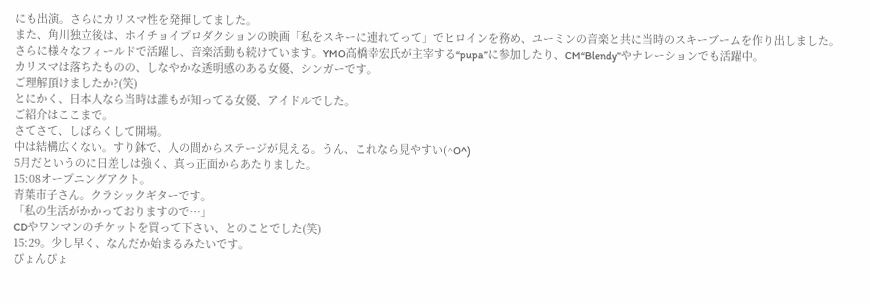にも出演。さらにカリスマ性を発揮してました。
また、角川独立後は、ホイチョイプロダクションの映画「私をスキーに連れてって」でヒロインを務め、ユーミンの音楽と共に当時のスキーブームを作り出しました。
さらに様々なフィールドで活躍し、音楽活動も続けています。YMO高橋幸宏氏が主宰する“pupa”に参加したり、CM“Blendy”やナレーションでも活躍中。
カリスマは落ちたものの、しなやかな透明感のある女優、シンガーです。
ご理解頂けましたか?(笑)
とにかく、日本人なら当時は誰もが知ってる女優、アイドルでした。
ご紹介はここまで。
さてさて、しばらくして開場。
中は結構広くない。すり鉢で、人の間からステージが見える。うん、これなら見やすい(^O^)
5月だというのに日差しは強く、真っ正面からあたりました。
15:08オープニングアクト。
青葉市子さん。クラシックギターです。
「私の生活がかかっておりますので…」
CDやワンマンのチケットを買って下さい、とのことでした(笑)
15:29。少し早く、なんだか始まるみたいです。
ぴょんぴょ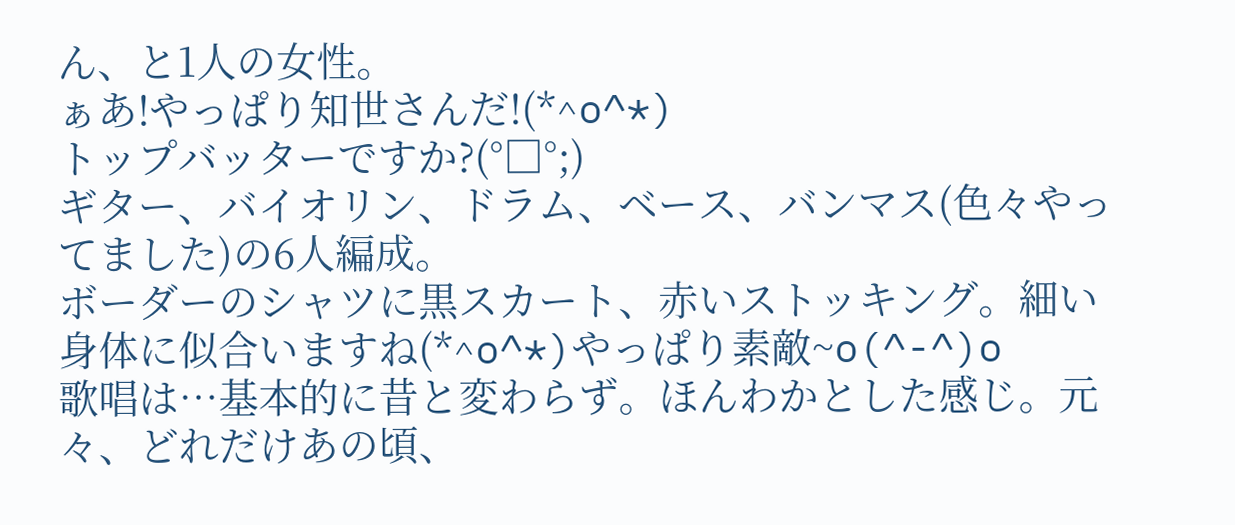ん、と1人の女性。
ぁあ!やっぱり知世さんだ!(*^o^*)
トップバッターですか?(°□°;)
ギター、バイオリン、ドラム、ベース、バンマス(色々やってました)の6人編成。
ボーダーのシャツに黒スカート、赤いストッキング。細い身体に似合いますね(*^o^*)やっぱり素敵~o(^-^)o
歌唱は…基本的に昔と変わらず。ほんわかとした感じ。元々、どれだけあの頃、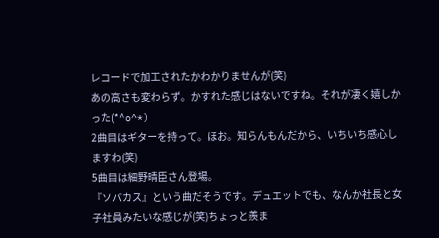レコードで加工されたかわかりませんが(笑)
あの高さも変わらず。かすれた感じはないですね。それが凄く嬉しかった(*^o^*)
2曲目はギターを持って。ほお。知らんもんだから、いちいち感心しますわ(笑)
5曲目は細野晴臣さん登場。
『ソバカス』という曲だそうです。デュエットでも、なんか社長と女子社員みたいな感じが(笑)ちょっと羨ま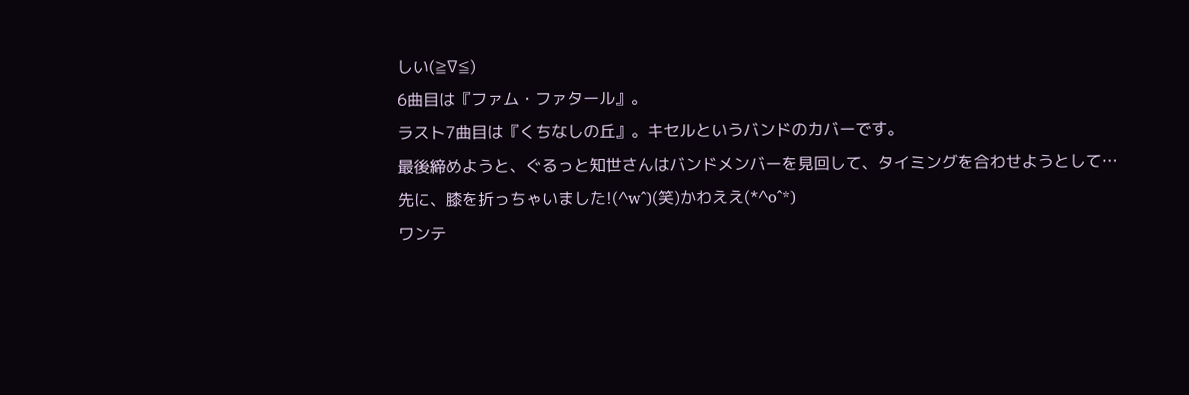しい(≧∇≦)
6曲目は『ファム・ファタール』。
ラスト7曲目は『くちなしの丘』。キセルというバンドのカバーです。
最後締めようと、ぐるっと知世さんはバンドメンバーを見回して、タイミングを合わせようとして…
先に、膝を折っちゃいました!(^w^)(笑)かわええ(*^o^*)
ワンテ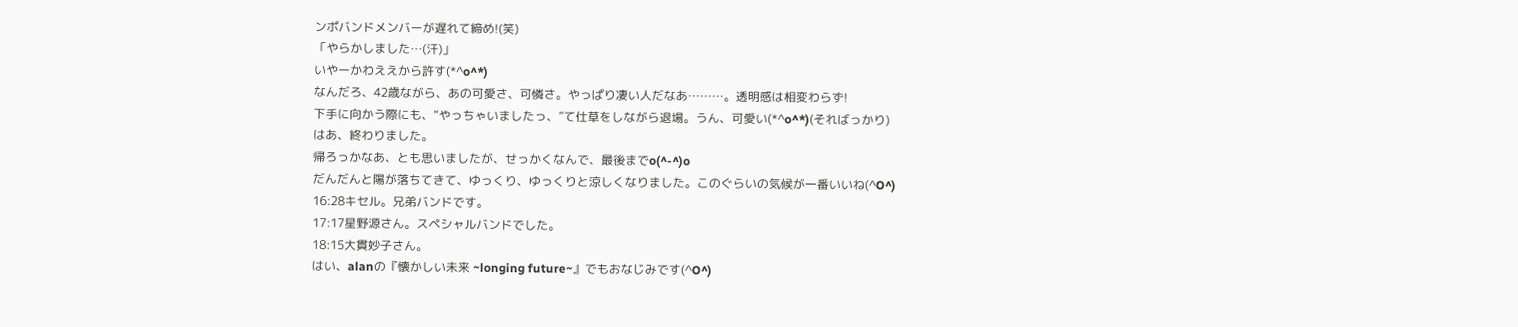ンポバンドメンバーが遅れて締め!(笑)
「やらかしました…(汗)」
いやーかわええから許す(*^o^*)
なんだろ、42歳ながら、あの可愛さ、可憐さ。やっぱり凄い人だなあ………。透明感は相変わらず!
下手に向かう際にも、“やっちゃいましたっ、”て仕草をしながら退場。うん、可愛い(*^o^*)(そればっかり)
はあ、終わりました。
帰ろっかなあ、とも思いましたが、せっかくなんで、最後までo(^-^)o
だんだんと陽が落ちてきて、ゆっくり、ゆっくりと涼しくなりました。このぐらいの気候が一番いいね(^O^)
16:28キセル。兄弟バンドです。
17:17星野源さん。スペシャルバンドでした。
18:15大貫妙子さん。
はい、alanの『懐かしい未来 ~longing future~』でもおなじみです(^O^)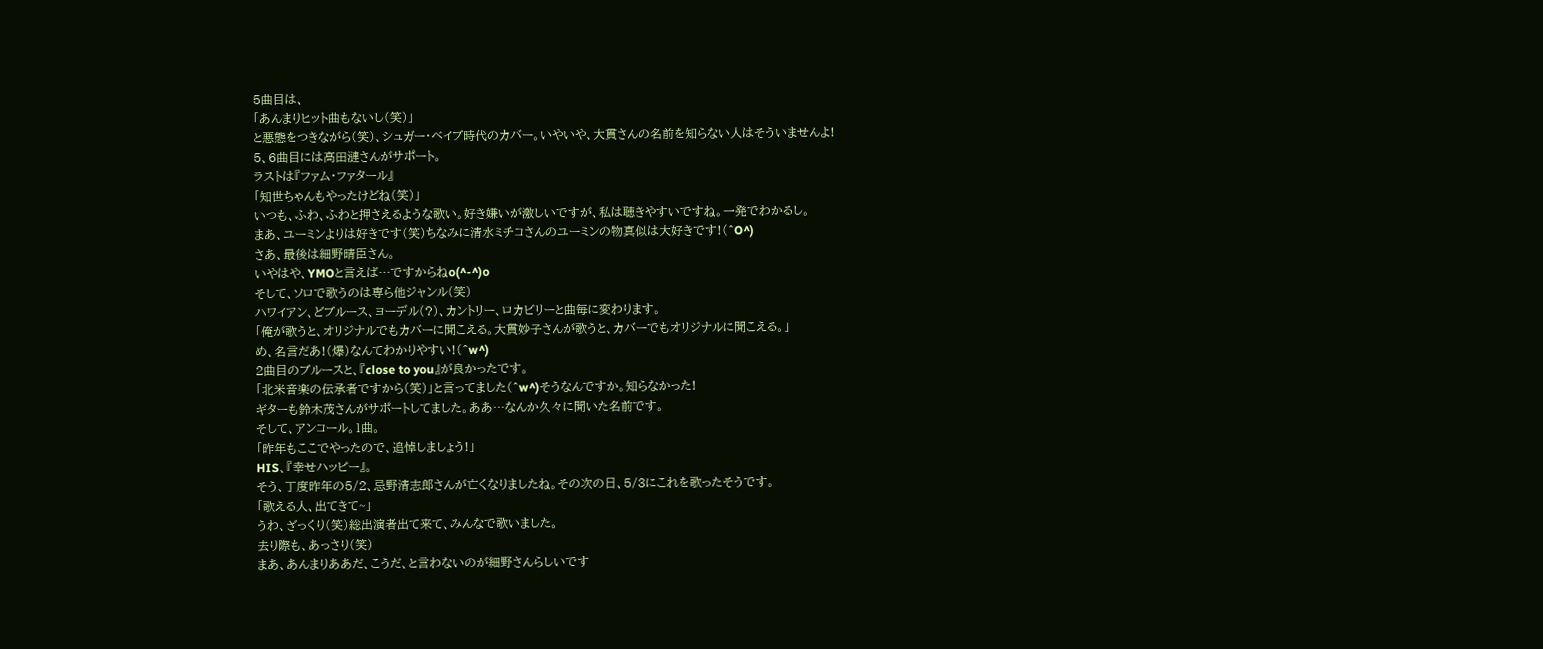5曲目は、
「あんまりヒット曲もないし(笑)」
と悪態をつきながら(笑)、シュガー・ベイブ時代のカバー。いやいや、大貫さんの名前を知らない人はそういませんよ!
5、6曲目には高田漣さんがサポート。
ラストは『ファム・ファタール』
「知世ちゃんもやったけどね(笑)」
いつも、ふわ、ふわと押さえるような歌い。好き嫌いが激しいですが、私は聴きやすいですね。一発でわかるし。
まあ、ユーミンよりは好きです(笑)ちなみに清水ミチコさんのユーミンの物真似は大好きです!(^O^)
さあ、最後は細野晴臣さん。
いやはや、YMOと言えば…ですからねo(^-^)o
そして、ソロで歌うのは専ら他ジャンル(笑)
ハワイアン、どブルース、ヨーデル(?)、カントリー、ロカビリーと曲毎に変わります。
「俺が歌うと、オリジナルでもカバーに聞こえる。大貫妙子さんが歌うと、カバーでもオリジナルに聞こえる。」
め、名言だあ!(爆)なんてわかりやすい!(^w^)
2曲目のブルースと、『close to you』が良かったです。
「北米音楽の伝承者ですから(笑)」と言ってました(^w^)そうなんですか。知らなかった!
ギターも鈴木茂さんがサポートしてました。ああ…なんか久々に聞いた名前です。
そして、アンコール。1曲。
「昨年もここでやったので、追悼しましょう!」
HIS、『幸せハッピー』。
そう、丁度昨年の5/2、忌野清志郎さんが亡くなりましたね。その次の日、5/3にこれを歌ったそうです。
「歌える人、出てきて~」
うわ、ざっくり(笑)総出演者出て来て、みんなで歌いました。
去り際も、あっさり(笑)
まあ、あんまりああだ、こうだ、と言わないのが細野さんらしいです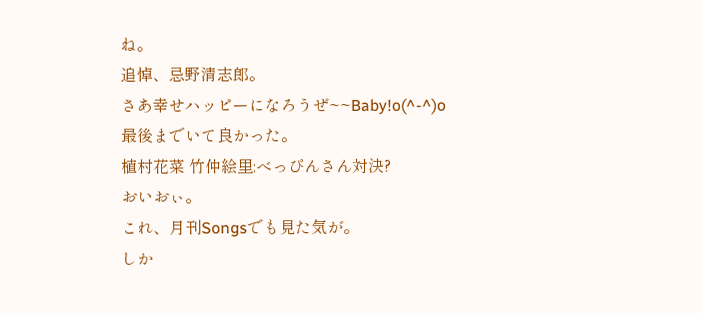ね。
追悼、忌野清志郎。
さあ幸せハッピーになろうぜ~~Baby!o(^-^)o
最後までいて良かった。
植村花菜 竹仲絵里:べっぴんさん対決?
おいおぃ。
これ、月刊Songsでも見た気が。
しか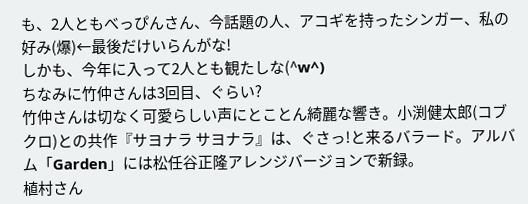も、2人ともべっぴんさん、今話題の人、アコギを持ったシンガー、私の好み(爆)←最後だけいらんがな!
しかも、今年に入って2人とも観たしな(^w^)
ちなみに竹仲さんは3回目、ぐらい?
竹仲さんは切なく可愛らしい声にとことん綺麗な響き。小渕健太郎(コブクロ)との共作『サヨナラ サヨナラ』は、ぐさっ!と来るバラード。アルバム「Garden」には松任谷正隆アレンジバージョンで新録。
植村さん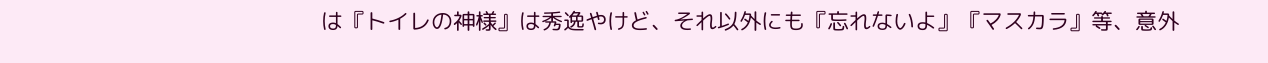は『トイレの神様』は秀逸やけど、それ以外にも『忘れないよ』『マスカラ』等、意外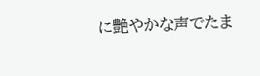に艶やかな声でたま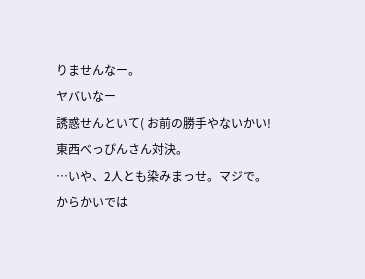りませんなー。
ヤバいなー
誘惑せんといて( お前の勝手やないかい!
東西べっぴんさん対決。
…いや、2人とも染みまっせ。マジで。からかいでは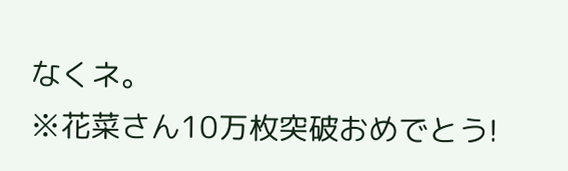なくネ。
※花菜さん10万枚突破おめでとう!